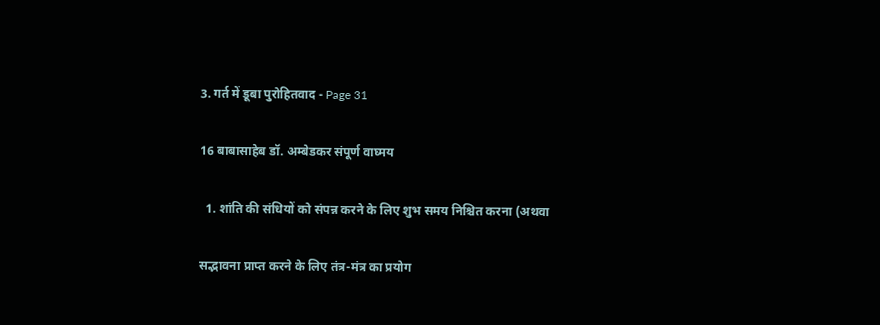3. गर्त में डूबा पुरोहितवाद - Page 31

16 बाबासाहेब डॉ. अम्बेडकर संपूर्ण वाघ्मय

  1. शांति की संधियों को संपन्न करने के लिए शुभ समय निश्चित करना (अथवा

सद्भावना प्राप्त करने के लिए तंत्र-मंत्र का प्रयोग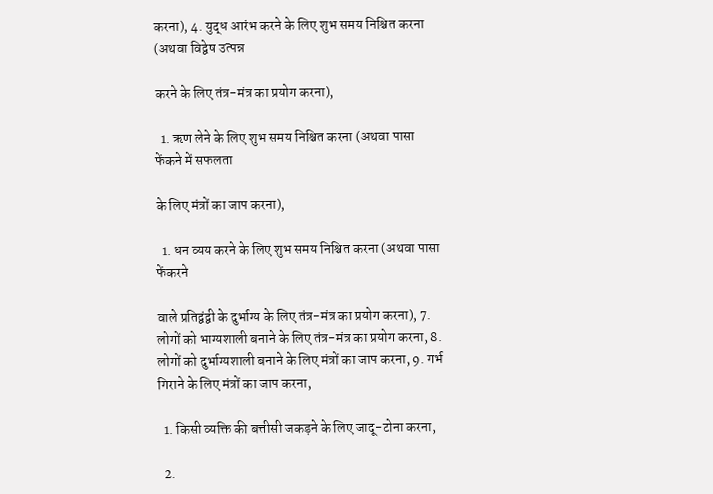करना), 4. युद्ध आरंभ करने के लिए शुभ समय निश्चित करना (अथवा विद्वेष उत्पन्न

करने के लिए तंत्र-मंत्र का प्रयोग करना),

  1. ऋण लेने के लिए शुभ समय निश्चित करना (अथवा पासा फेंकने में सफलता

के लिए मंत्रों का जाप करना),

  1. धन व्यय करने के लिए शुभ समय निश्चित करना (अथवा पासा फेंकरने

वाले प्रतिद्वंद्वी के दुर्भाग्य के लिए तंत्र-मंत्र का प्रयोग करना), 7. लोगों को भाग्यशाली बनाने के लिए तंत्र-मंत्र का प्रयोग करना, 8. लोगों को दुर्भाग्यशाली बनाने के लिए मंत्रों का जाप करना, 9. गर्भ गिराने के लिए मंत्रों का जाप करना,

  1. किसी व्यक्ति की बत्तीसी जकड़ने के लिए जादू-टोना करना,

  2.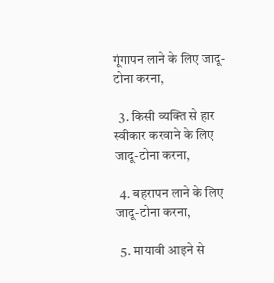गूंगापन लाने के लिए जादू-टोना करना,

  3. किसी व्यक्ति से हार स्वीकार करवाने के लिए जादू-टोना करना,

  4. बहरापन लाने के लिए जादू-टोना करना,

  5. मायावी आइने से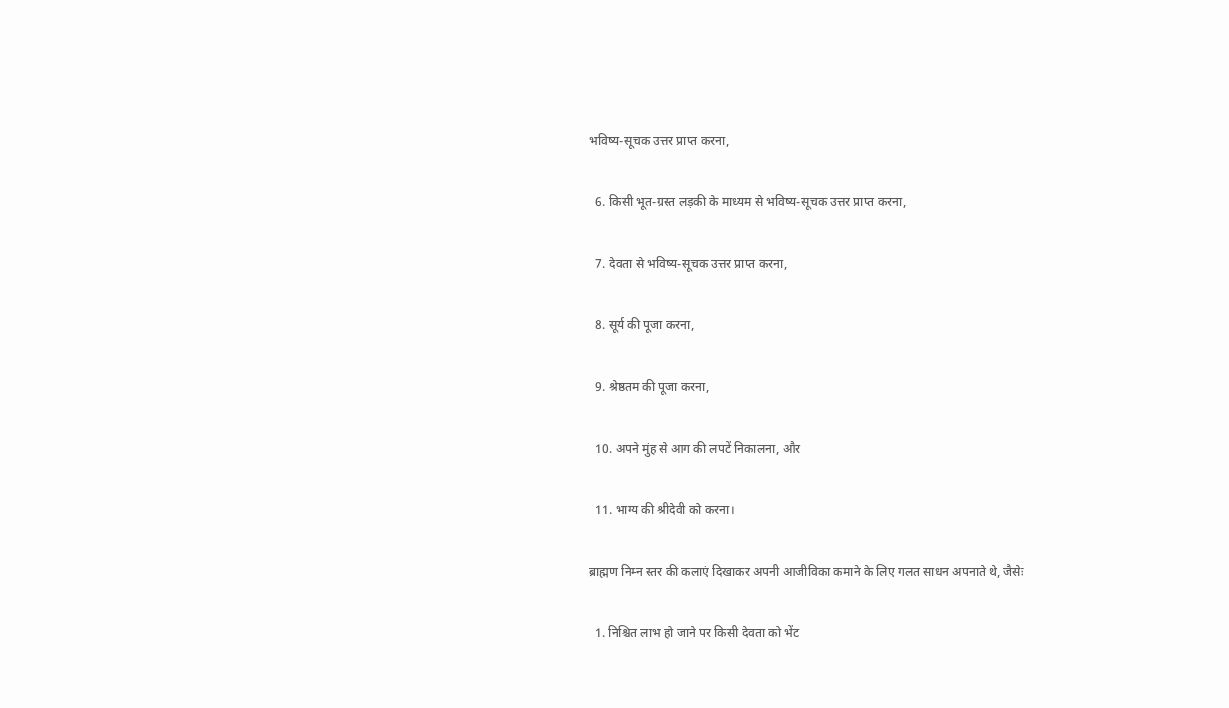भविष्य-सूचक उत्तर प्राप्त करना,

  6. किसी भूत-ग्रस्त लड़की के माध्यम से भविष्य-सूचक उत्तर प्राप्त करना,

  7. देवता से भविष्य-सूचक उत्तर प्राप्त करना,

  8. सूर्य की पूजा करना,

  9. श्रेष्ठतम की पूजा करना,

  10. अपने मुंह से आग की लपटें निकालना, और

  11. भाग्य की श्रीदेवी को करना।

ब्राह्मण निम्न स्तर की कलाएं दिखाकर अपनी आजीविका कमाने के लिए गलत साधन अपनाते थे, जैसेः

  1. निश्चित लाभ हो जाने पर किसी देवता को भेंट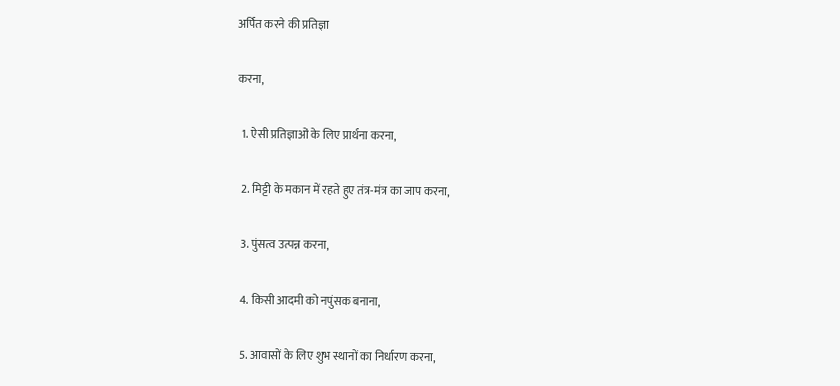अर्पित करने की प्रतिज्ञा

करना,

  1. ऐसी प्रतिज्ञाओं के लिए प्रार्थना करना,

  2. मिट्टी के मकान में रहते हुए तंत्र-मंत्र का जाप करना,

  3. पुंसत्व उत्पन्न करना,

  4. किसी आदमी को नपुंसक बनाना,

  5. आवासों के लिए शुभ स्थानों का निर्धारण करना,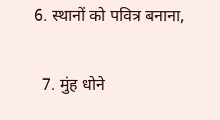6. स्थानों को पवित्र बनाना,

  7. मुंह धोने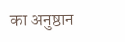का अनुष्ठान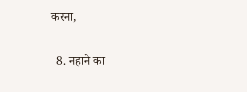करना,

  8. नहाने का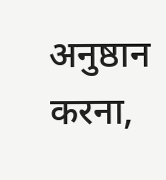अनुष्ठान करना,